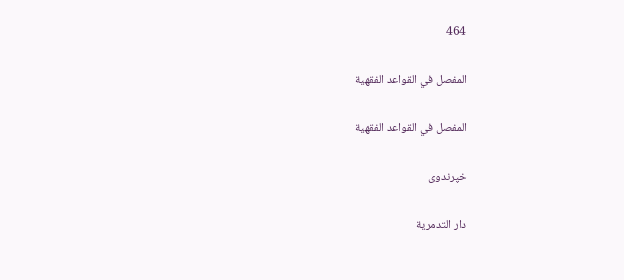464

المفصل في القواعد الفقهية

المفصل في القواعد الفقهية

خپرندوی

دار التدمرية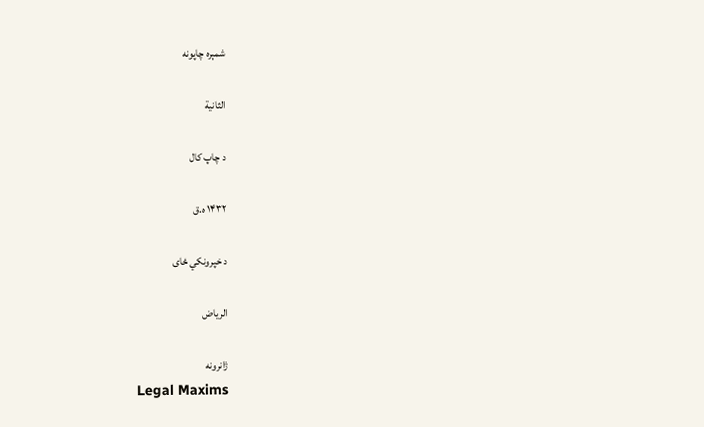شمېره چاپونه

الثانية

د چاپ کال

۱۴۳۲ ه.ق

د خپرونکي ځای

الرياض

ژانرونه
Legal Maxims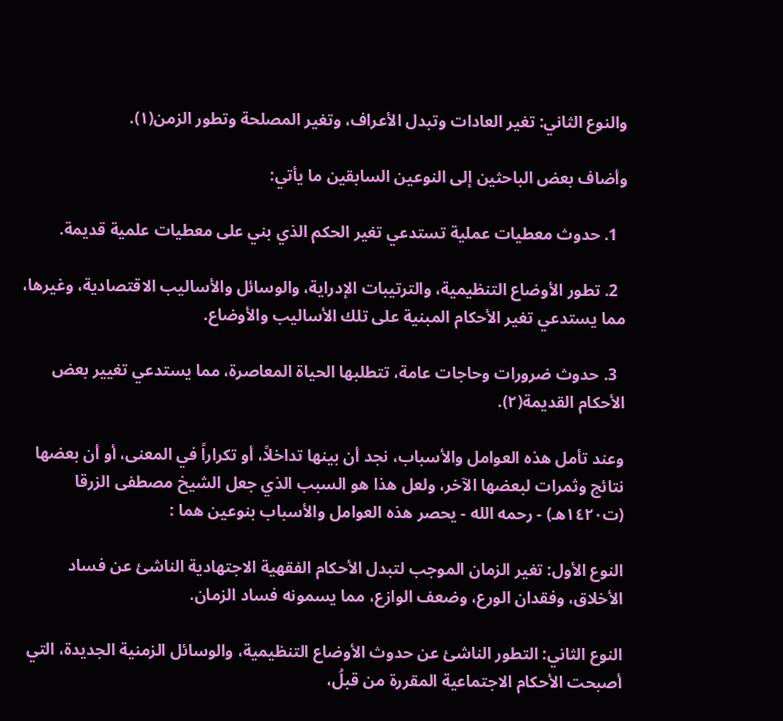والنوع الثاني: تغير العادات وتبدل الأعراف، وتغير المصلحة وتطور الزمن(١).

وأضاف بعض الباحثين إلى النوعين السابقين ما يأتي:

  1. حدوث معطيات عملية تستدعي تغير الحكم الذي بني على معطيات علمية قديمة.

  2. تطور الأوضاع التنظيمية، والترتيبات الإدراية، والوسائل والأساليب الاقتصادية، وغيرها، مما يستدعي تغير الأحكام المبنية على تلك الأساليب والأوضاع.

  3. حدوث ضرورات وحاجات عامة، تتطلبها الحياة المعاصرة، مما يستدعي تغيير بعض الأحكام القديمة(٢).

وعند تأمل هذه العوامل والأسباب، نجد أن بينها تداخلاً، أو تكراراً في المعنى، أو أن بعضها نتائج وثمرات لبعضها الآخر، ولعل هذا هو السبب الذي جعل الشيخ مصطفى الزرقا (ت١٤٢٠هـ) - رحمه الله - يحصر هذه العوامل والأسباب بنوعين هما :

النوع الأول: تغير الزمان الموجب لتبدل الأحكام الفقهية الاجتهادية الناشئ عن فساد الأخلاق، وفقدان الورع، وضعف الوازع، مما يسمونه فساد الزمان.

النوع الثاني: التطور الناشئ عن حدوث الأوضاع التنظيمية، والوسائل الزمنية الجديدة، التي أصبحت الأحكام الاجتماعية المقررة من قبلُ،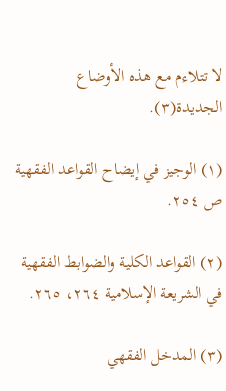لا تتلاءم مع هذه الأوضاع الجديدة(٣).

(١) الوجيز في إيضاح القواعد الفقهية ص ٢٥٤.

(٢) القواعد الكلية والضوابط الفقهية في الشريعة الإسلامية ٢٦٤، ٢٦٥.

(٣) المدخل الفقهي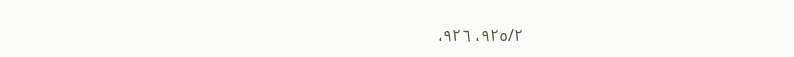٩٢٥/٢، ٩٢٦،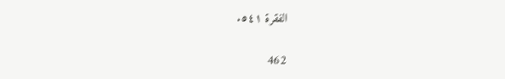الفقرة ٥٤١.

462